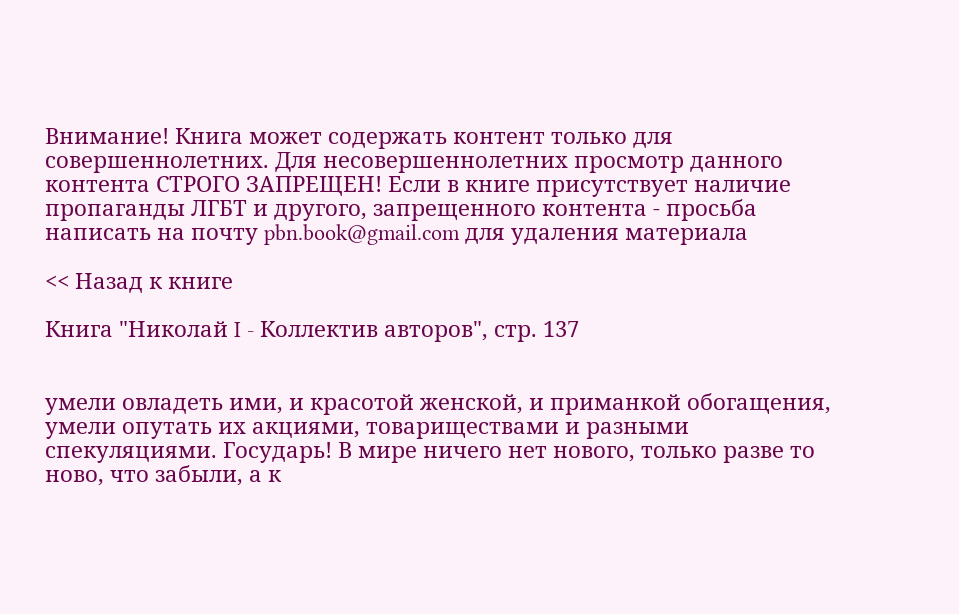Внимание! Книга может содержать контент только для совершеннолетних. Для несовершеннолетних просмотр данного контента СТРОГО ЗАПРЕЩЕН! Если в книге присутствует наличие пропаганды ЛГБТ и другого, запрещенного контента - просьба написать на почту pbn.book@gmail.com для удаления материала

<< Назад к книге

Книга "Николай I - Коллектив авторов", стр. 137


умели овладеть ими, и красотой женской, и приманкой обогащения, умели опутать их акциями, товариществами и разными спекуляциями. Государь! В мире ничего нет нового, только разве то ново, что забыли, а к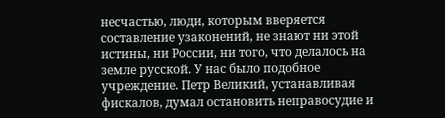несчастью, люди, которым вверяется составление узаконений, не знают ни этой истины, ни России, ни того, что делалось на земле русской. У нас было подобное учреждение. Петр Великий, устанавливая фискалов, думал остановить неправосудие и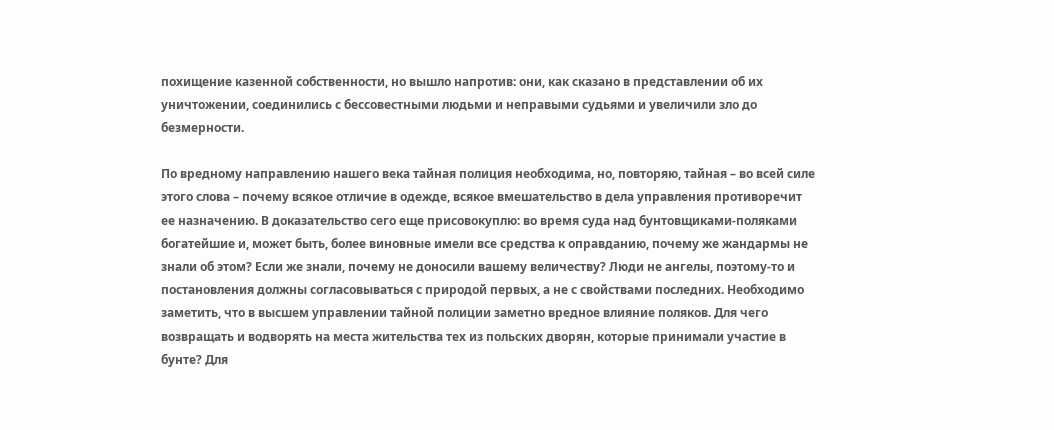похищение казенной собственности, но вышло напротив: они, как сказано в представлении об их уничтожении, соединились с бессовестными людьми и неправыми судьями и увеличили зло до безмерности.

По вредному направлению нашего века тайная полиция необходима, но, повторяю, тайная – во всей силе этого слова – почему всякое отличие в одежде, всякое вмешательство в дела управления противоречит ее назначению. В доказательство сего еще присовокуплю: во время суда над бунтовщиками-поляками богатейшие и, может быть, более виновные имели все средства к оправданию, почему же жандармы не знали об этом? Если же знали, почему не доносили вашему величеству? Люди не ангелы, поэтому-то и постановления должны согласовываться с природой первых, а не с свойствами последних. Необходимо заметить, что в высшем управлении тайной полиции заметно вредное влияние поляков. Для чего возвращать и водворять на места жительства тех из польских дворян, которые принимали участие в бунте? Для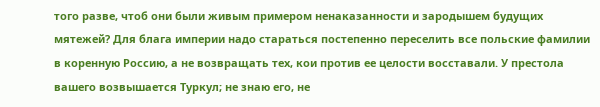того разве, чтоб они были живым примером ненаказанности и зародышем будущих мятежей? Для блага империи надо стараться постепенно переселить все польские фамилии в коренную Россию, а не возвращать тех, кои против ее целости восставали. У престола вашего возвышается Туркул; не знаю его, не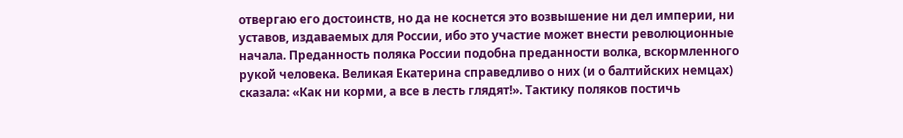отвергаю его достоинств, но да не коснется это возвышение ни дел империи, ни уставов, издаваемых для России, ибо это участие может внести революционные начала. Преданность поляка России подобна преданности волка, вскормленного рукой человека. Великая Екатерина справедливо о них (и о балтийских немцах) сказала: «Как ни корми, а все в лесть глядят!». Тактику поляков постичь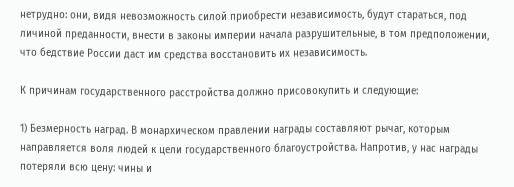нетрудно: они, видя невозможность силой приобрести независимость, будут стараться, под личиной преданности, внести в законы империи начала разрушительные, в том предположении, что бедствие России даст им средства восстановить их независимость.

К причинам государственного расстройства должно присовокупить и следующие:

1) Безмерность наград. В монархическом правлении награды составляют рычаг, которым направляется воля людей к цели государственного благоустройства. Напротив, у нас награды потеряли всю цену: чины и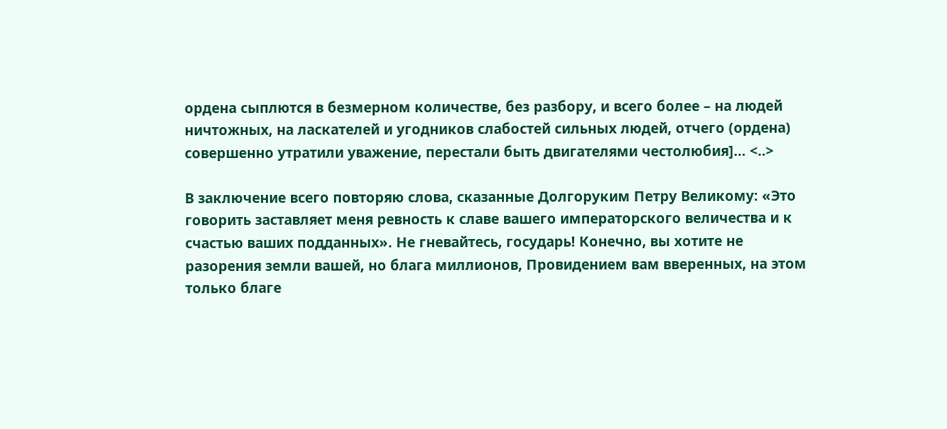ордена сыплются в безмерном количестве, без разбору, и всего более – на людей ничтожных, на ласкателей и угодников слабостей сильных людей, отчего (ордена) совершенно утратили уважение, перестали быть двигателями честолюбия]… <..>

В заключение всего повторяю слова, сказанные Долгоруким Петру Великому: «Это говорить заставляет меня ревность к славе вашего императорского величества и к счастью ваших подданных». Не гневайтесь, государь! Конечно, вы хотите не разорения земли вашей, но блага миллионов, Провидением вам вверенных, на этом только благе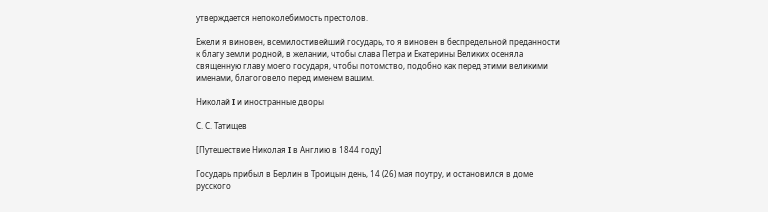утверждается непоколебимость престолов.

Ежели я виновен, всемилостивейший государь, то я виновен в беспредельной преданности к благу земли родной, в желании, чтобы слава Петра и Екатерины Великих осеняла священную главу моего государя, чтобы потомство, подобно как перед этими великими именами, благоговело перед именем вашим.

Николай I и иностранные дворы

С. С. Татищев

[Путешествие Николая I в Англию в 1844 году]

Государь прибыл в Берлин в Троицын день, 14 (26) мая поутру, и остановился в доме русского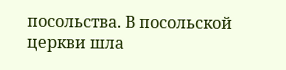посольства. В посольской церкви шла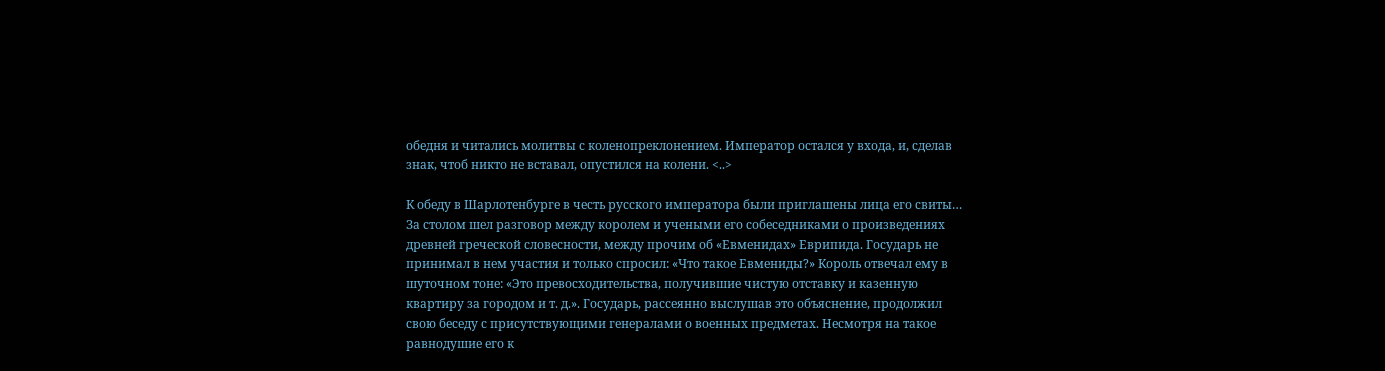обедня и читались молитвы с коленопреклонением. Император остался у входа, и, сделав знак, чтоб никто не вставал, опустился на колени. <..>

К обеду в Шарлотенбурге в честь русского императора были приглашены лица его свиты… За столом шел разговор между королем и учеными его собеседниками о произведениях древней греческой словесности, между прочим об «Евменидах» Еврипида. Государь не принимал в нем участия и только спросил: «Что такое Евмениды?» Король отвечал ему в шуточном тоне: «Это превосходительства, получившие чистую отставку и казенную квартиру за городом и т. д.». Государь, рассеянно выслушав это объяснение, продолжил свою беседу с присутствующими генералами о военных предметах. Несмотря на такое равнодушие его к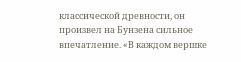классической древности, он произвел на Бунзена сильное впечатление. «В каждом вершке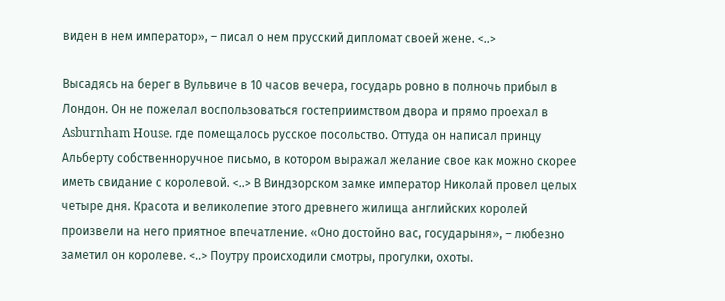виден в нем император», – писал о нем прусский дипломат своей жене. <..>

Высадясь на берег в Вульвиче в 10 часов вечера, государь ровно в полночь прибыл в Лондон. Он не пожелал воспользоваться гостеприимством двора и прямо проехал в Asburnham House. где помещалось русское посольство. Оттуда он написал принцу Альберту собственноручное письмо, в котором выражал желание свое как можно скорее иметь свидание с королевой. <..> В Виндзорском замке император Николай провел целых четыре дня. Красота и великолепие этого древнего жилища английских королей произвели на него приятное впечатление. «Оно достойно вас, государыня», – любезно заметил он королеве. <..> Поутру происходили смотры, прогулки, охоты.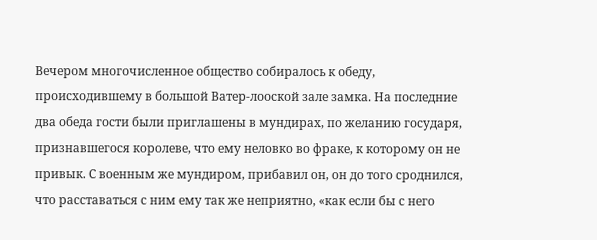Вечером многочисленное общество собиралось к обеду, происходившему в большой Ватер-лооской зале замка. На последние два обеда гости были приглашены в мундирах, по желанию государя, признавшегося королеве, что ему неловко во фраке, к которому он не привык. С военным же мундиром, прибавил он, он до того сроднился, что расставаться с ним ему так же неприятно, «как если бы с него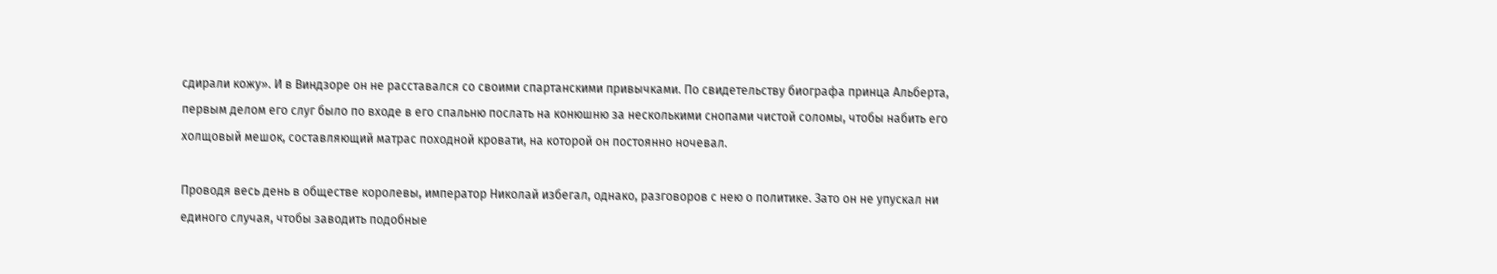сдирали кожу». И в Виндзоре он не расставался со своими спартанскими привычками. По свидетельству биографа принца Альберта, первым делом его слуг было по входе в его спальню послать на конюшню за несколькими снопами чистой соломы, чтобы набить его холщовый мешок, составляющий матрас походной кровати, на которой он постоянно ночевал.

Проводя весь день в обществе королевы, император Николай избегал, однако, разговоров с нею о политике. Зато он не упускал ни единого случая, чтобы заводить подобные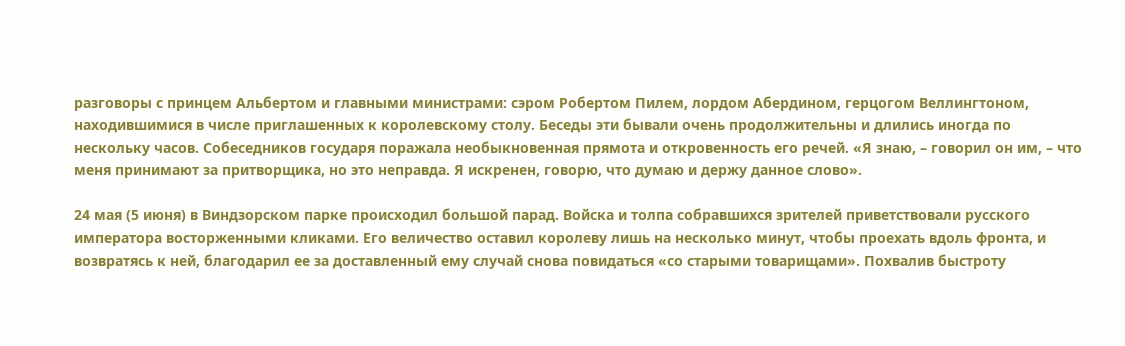разговоры с принцем Альбертом и главными министрами: сэром Робертом Пилем, лордом Абердином, герцогом Веллингтоном, находившимися в числе приглашенных к королевскому столу. Беседы эти бывали очень продолжительны и длились иногда по нескольку часов. Собеседников государя поражала необыкновенная прямота и откровенность его речей. «Я знаю, – говорил он им, – что меня принимают за притворщика, но это неправда. Я искренен, говорю, что думаю и держу данное слово».

24 мая (5 июня) в Виндзорском парке происходил большой парад. Войска и толпа собравшихся зрителей приветствовали русского императора восторженными кликами. Его величество оставил королеву лишь на несколько минут, чтобы проехать вдоль фронта, и возвратясь к ней, благодарил ее за доставленный ему случай снова повидаться «со старыми товарищами». Похвалив быстроту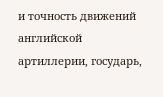и точность движений английской артиллерии, государь,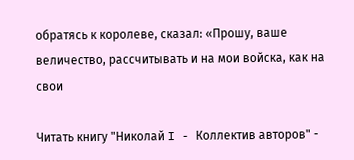обратясь к королеве, сказал: «Прошу, ваше величество, рассчитывать и на мои войска, как на свои

Читать книгу "Николай I - Коллектив авторов" -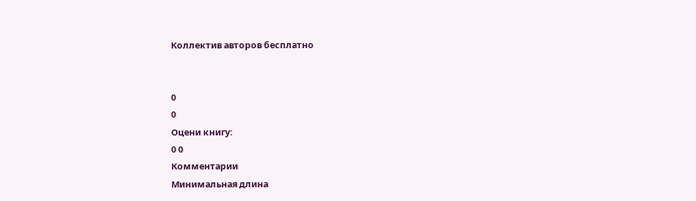Коллектив авторов бесплатно


0
0
Оцени книгу:
0 0
Комментарии
Минимальная длина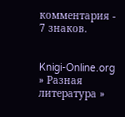комментария - 7 знаков.


Knigi-Online.org » Разная литература »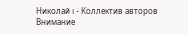Николай I - Коллектив авторов
Внимание